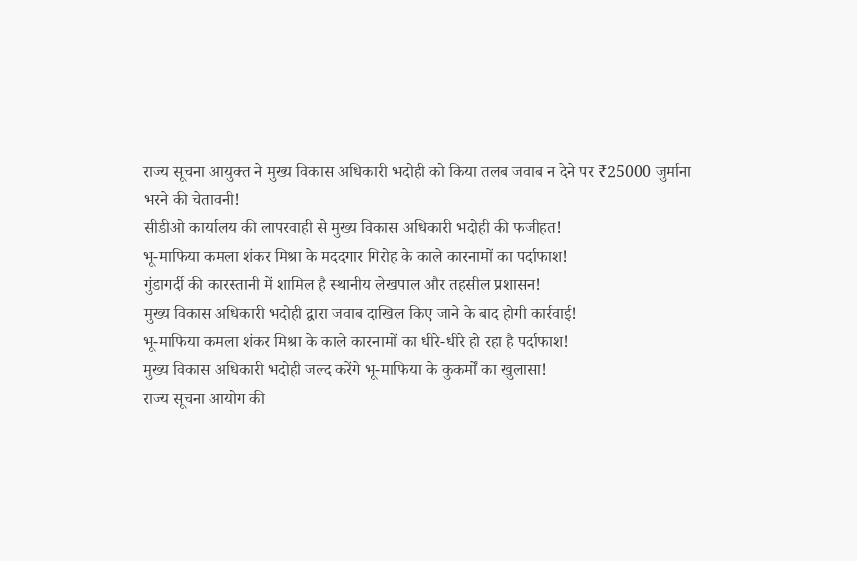राज्य सूचना आयुक्त ने मुख्य विकास अधिकारी भदोही को किया तलब जवाब न देने पर ₹25000 जुर्माना भरने की चेतावनी!
सीडीओ कार्यालय की लापरवाही से मुख्य विकास अधिकारी भदोही की फजीहत!
भू-माफिया कमला शंकर मिश्रा के मददगार गिरोह के काले कारनामों का पर्दाफाश!
गुंडागर्दी की कारस्तानी में शामिल है स्थानीय लेखपाल और तहसील प्रशासन!
मुख्य विकास अधिकारी भदोही द्वारा जवाब दाखिल किए जाने के बाद होगी कार्रवाई!
भू-माफिया कमला शंकर मिश्रा के काले कारनामों का धीरे-धीरे हो रहा है पर्दाफाश!
मुख्य विकास अधिकारी भदोही जल्द करेंगे भू-माफिया के कुकर्मों का खुलासा!
राज्य सूचना आयोग की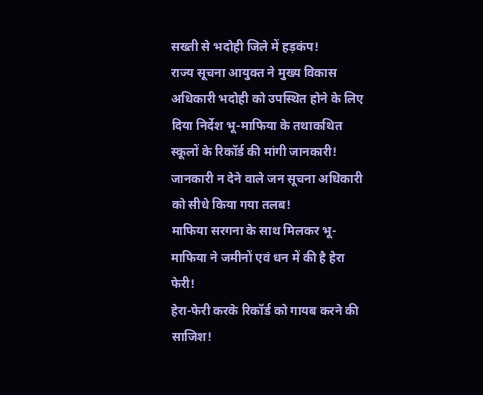सख्ती से भदोही जिले में हड़कंप!
राज्य सूचना आयुक्त ने मुख्य विकास अधिकारी भदोही को उपस्थित होने के लिए दिया निर्देश भू-माफिया के तथाकथित स्कूलों के रिकॉर्ड की मांगी जानकारी!
जानकारी न देने वाले जन सूचना अधिकारी को सीधे किया गया तलब!
माफिया सरगना के साथ मिलकर भू-माफिया ने जमीनों एवं धन में की है हेरा फेरी!
हेरा-फेरी करके रिकॉर्ड को गायब करने की साजिश!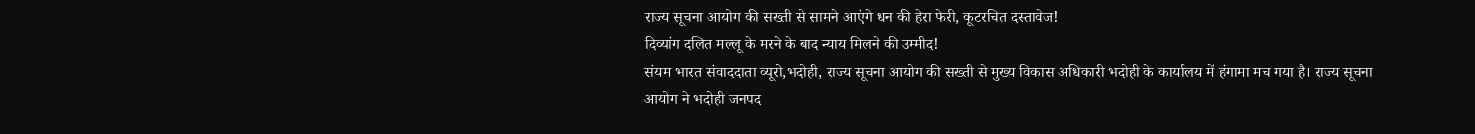राज्य सूचना आयोग की सख्ती से सामने आएंगे धन की हेरा फेरी, कूटरचित दस्तावेज!
दिव्यांग दलित मल्लू के मरने के बाद न्याय मिलने की उम्मीद!
संयम भारत संवाददाता व्यूरो,भदोही, राज्य सूचना आयोग की सख्ती से मुख्य विकास अधिकारी भदोही के कार्यालय में हंगामा मच गया है। राज्य सूचना आयोग ने भदोही जनपद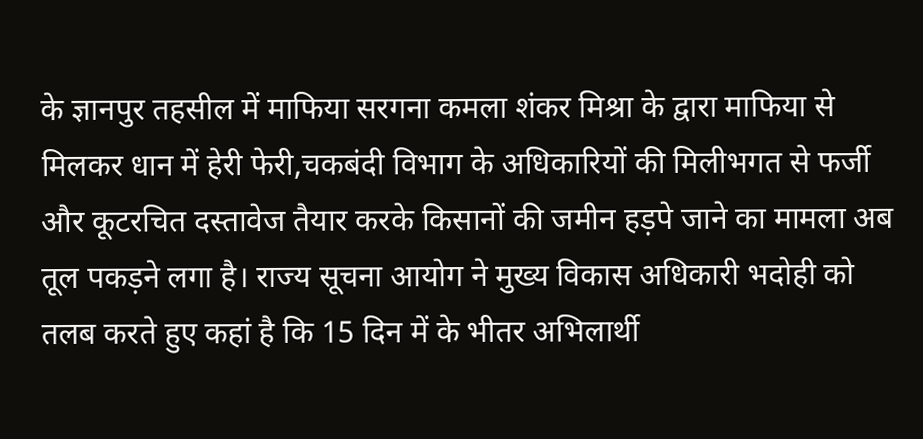के ज्ञानपुर तहसील में माफिया सरगना कमला शंकर मिश्रा के द्वारा माफिया से मिलकर धान में हेरी फेरी,चकबंदी विभाग के अधिकारियों की मिलीभगत से फर्जी और कूटरचित दस्तावेज तैयार करके किसानों की जमीन हड़पे जाने का मामला अब तूल पकड़ने लगा है। राज्य सूचना आयोग ने मुख्य विकास अधिकारी भदोही को तलब करते हुए कहां है कि 15 दिन में के भीतर अभिलार्थी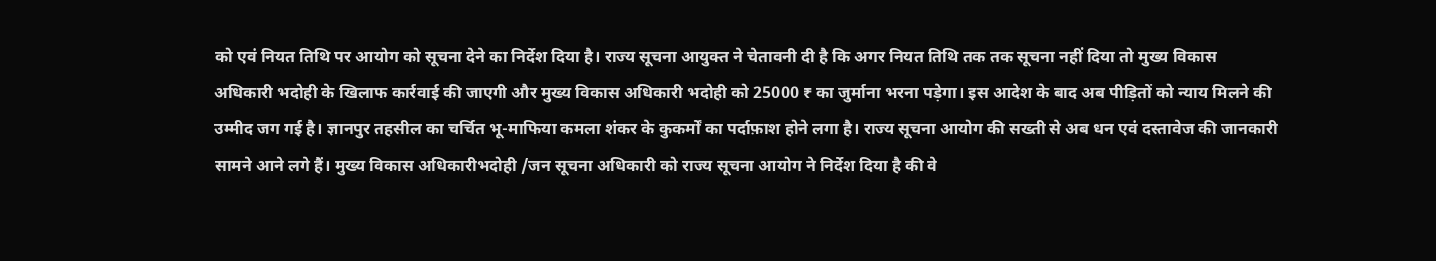को एवं नियत तिथि पर आयोग को सूचना देने का निर्देश दिया है। राज्य सूचना आयुक्त ने चेतावनी दी है कि अगर नियत तिथि तक तक सूचना नहीं दिया तो मुख्य विकास अधिकारी भदोही के खिलाफ कार्रवाई की जाएगी और मुख्य विकास अधिकारी भदोही को 25000 ₹ का जुर्माना भरना पड़ेगा। इस आदेश के बाद अब पीड़ितों को न्याय मिलने की उम्मीद जग गई है। ज्ञानपुर तहसील का चर्चित भू-माफिया कमला शंकर के कुकर्मों का पर्दाफ़ाश होने लगा है। राज्य सूचना आयोग की सख्ती से अब धन एवं दस्तावेज की जानकारी सामने आने लगे हैं। मुख्य विकास अधिकारीभदोही /जन सूचना अधिकारी को राज्य सूचना आयोग ने निर्देश दिया है की वे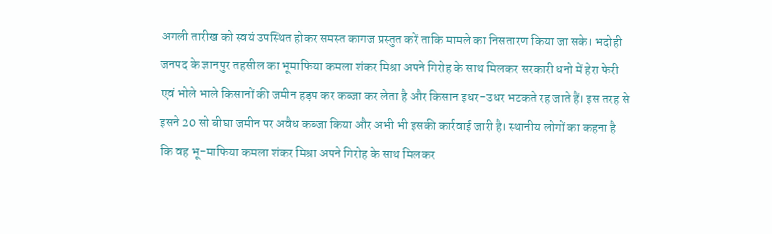अगली तारीख को स्वयं उपस्थित होकर समस्त कागज प्रस्तुत करें ताकि मामले का निसतारण किया जा सके। भदोही जनपद के ज्ञानपुर तहसील का भूमाफिया कमला शंकर मिश्रा अपने गिरोह के साथ मिलकर सरकारी धनो में हेरा फेरी एवं भोले भाले किसानों की जमीन हड़प कर कब्जा कर लेता है और किसान इधर-उधर भटकते रह जाते हैं। इस तरह से इसने 20 सो बीघा जमीन पर अवैध कब्जा किया और अभी भी इसकी कार्रवाई जारी है। स्थानीय लोगों का कहना है कि वह भू-माफिया कमला शंकर मिश्रा अपने गिरोह के साथ मिलकर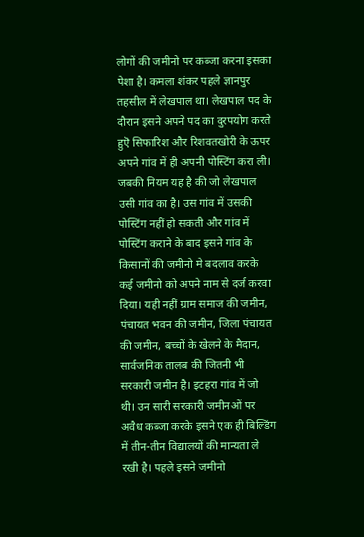लोगों की जमीनो पर कब्जा करना इसका पेशा है। कमला शंकर पहले ज्ञानपुर तहसील में लेखपाल था। लेखपाल पद के दौरान इसने अपने पद का दुरपयोग करते हुऎ सिफारिश और रिशवतखोरी के ऊपर अपने गांव में ही अपनी पोस्टिंग करा ली। जबकी नियम यह है की जो लेखपाल उसी गांव का है। उस गांव में उसकी पोस्टिंग नहीं हो सकती और गांव में पोस्टिंग कराने के बाद इसने गांव के किसानों की जमीनो मे बदलाव करके कई जमीनो को अपने नाम से दर्ज करवा दिया। यही नहीं ग्राम समाज की जमीन, पंचायत भवन की जमीन, जिला पंचायत की जमीन, बच्चों के खेलने के मैदान, सार्वजनिक तालब की जितनी भी सरकारी जमीन है। इटहरा गांव में जो थी। उन सारी सरकारी जमीनओं पर अवैध कब्जा करके इसने एक ही बिल्डिंग में तीन-तीन विद्यालयों की मान्यता ले रखी है। पहले इसने जमीनो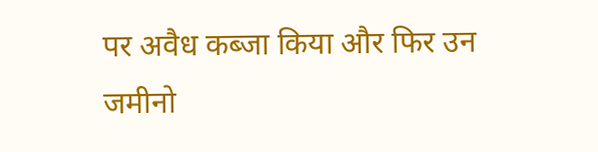पर अवैध कब्जा किया और फिर उन जमीनो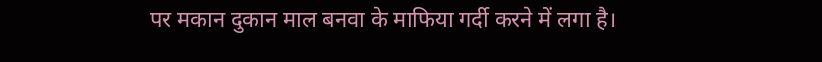पर मकान दुकान माल बनवा के माफिया गर्दी करने में लगा है।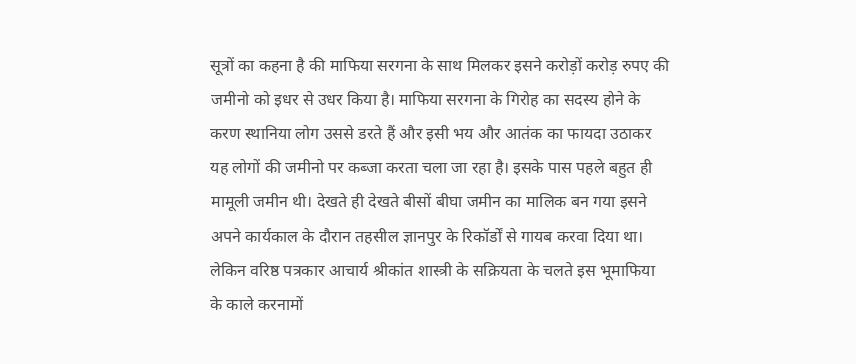सूत्रों का कहना है की माफिया सरगना के साथ मिलकर इसने करोड़ों करोड़ रुपए की जमीनो को इधर से उधर किया है। माफिया सरगना के गिरोह का सदस्य होने के करण स्थानिया लोग उससे डरते हैं और इसी भय और आतंक का फायदा उठाकर यह लोगों की जमीनो पर कब्जा करता चला जा रहा है। इसके पास पहले बहुत ही मामूली जमीन थी। देखते ही देखते बीसों बीघा जमीन का मालिक बन गया इसने अपने कार्यकाल के दौरान तहसील ज्ञानपुर के रिकॉर्डों से गायब करवा दिया था। लेकिन वरिष्ठ पत्रकार आचार्य श्रीकांत शास्त्री के सक्रियता के चलते इस भूमाफिया के काले करनामों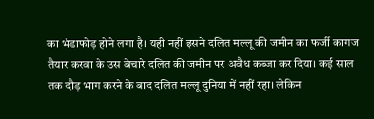का भंडाफोड़ होने लगा है। यही नहीं इसने दलित मल्लू की जमीन का फर्जी कागज तैयार करवा के उस बेचारे दलित की जमीन पर अवैध कब्जा कर दिया। कई साल तक दौड़ भाग करने के बाद दलित मल्लू दुनिया में नहीं रहा। लेकिन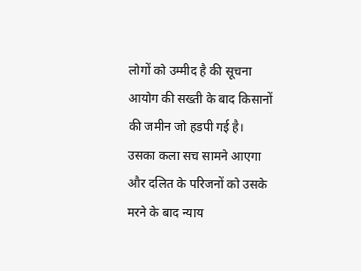लोगों को उम्मीद है की सूचना आयोग की सख्ती के बाद किसानों की जमीन जो हडपी गई है। उसका कला सच सामने आएगा और दलित के परिजनों को उसके मरने के बाद न्याय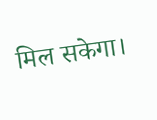मिल सकेगा।